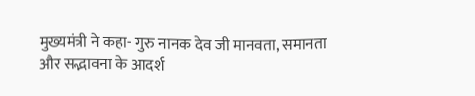मुख्यमंत्री ने कहा- गुरु नानक देव जी मानवता, समानता और सद्भावना के आदर्श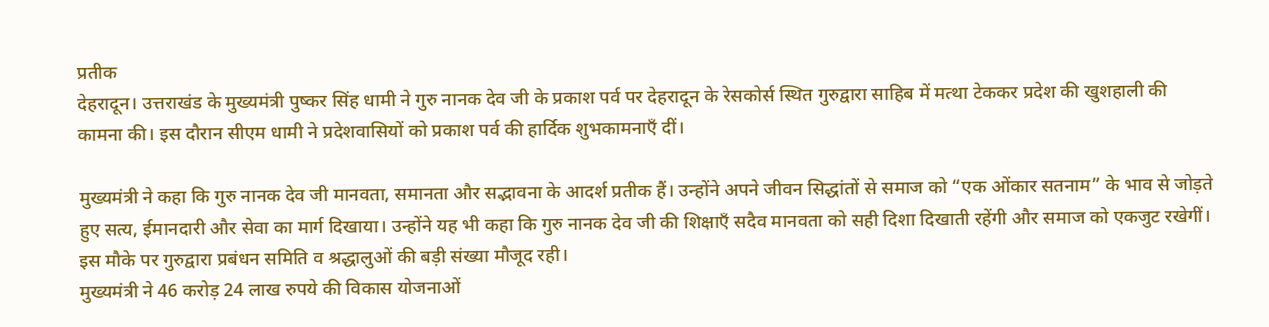प्रतीक
देहरादून। उत्तराखंड के मुख्यमंत्री पुष्कर सिंह धामी ने गुरु नानक देव जी के प्रकाश पर्व पर देहरादून के रेसकोर्स स्थित गुरुद्वारा साहिब में मत्था टेककर प्रदेश की खुशहाली की कामना की। इस दौरान सीएम धामी ने प्रदेशवासियों को प्रकाश पर्व की हार्दिक शुभकामनाएँ दीं।

मुख्यमंत्री ने कहा कि गुरु नानक देव जी मानवता, समानता और सद्भावना के आदर्श प्रतीक हैं। उन्होंने अपने जीवन सिद्धांतों से समाज को “एक ओंकार सतनाम” के भाव से जोड़ते हुए सत्य, ईमानदारी और सेवा का मार्ग दिखाया। उन्होंने यह भी कहा कि गुरु नानक देव जी की शिक्षाएँ सदैव मानवता को सही दिशा दिखाती रहेंगी और समाज को एकजुट रखेगीं।
इस मौके पर गुरुद्वारा प्रबंधन समिति व श्रद्धालुओं की बड़ी संख्या मौजूद रही।
मुख्यमंत्री ने 46 करोड़ 24 लाख रुपये की विकास योजनाओं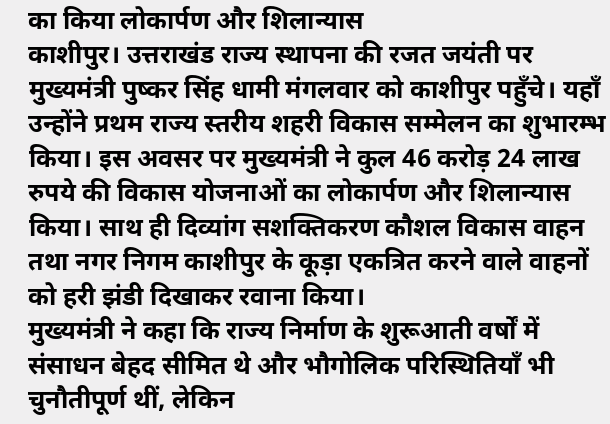का किया लोकार्पण और शिलान्यास
काशीपुर। उत्तराखंड राज्य स्थापना की रजत जयंती पर मुख्यमंत्री पुष्कर सिंह धामी मंगलवार को काशीपुर पहुँचे। यहाँ उन्होंने प्रथम राज्य स्तरीय शहरी विकास सम्मेलन का शुभारम्भ किया। इस अवसर पर मुख्यमंत्री ने कुल 46 करोड़ 24 लाख रुपये की विकास योजनाओं का लोकार्पण और शिलान्यास किया। साथ ही दिव्यांग सशक्तिकरण कौशल विकास वाहन तथा नगर निगम काशीपुर के कूड़ा एकत्रित करने वाले वाहनों को हरी झंडी दिखाकर रवाना किया।
मुख्यमंत्री ने कहा कि राज्य निर्माण के शुरूआती वर्षों में संसाधन बेहद सीमित थे और भौगोलिक परिस्थितियाँ भी चुनौतीपूर्ण थीं, लेकिन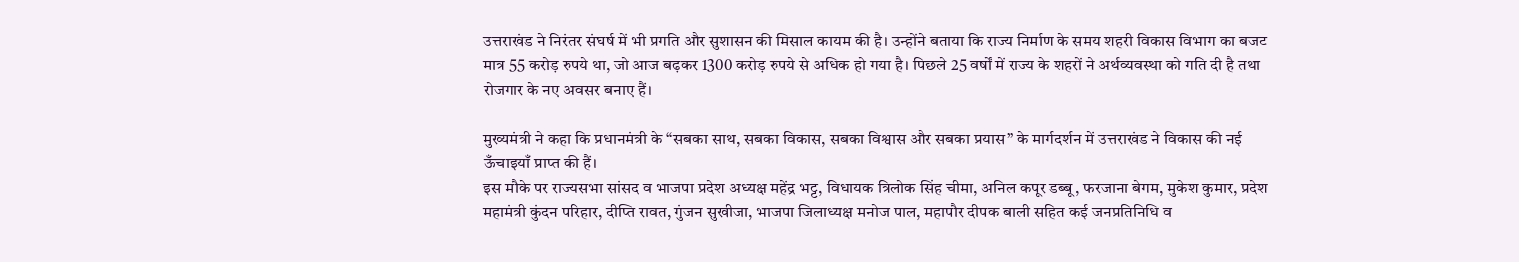उत्तराखंड ने निरंतर संघर्ष में भी प्रगति और सुशासन की मिसाल कायम की है। उन्होंने बताया कि राज्य निर्माण के समय शहरी विकास विभाग का बजट मात्र 55 करोड़ रुपये था, जो आज बढ़कर 1300 करोड़ रुपये से अधिक हो गया है। पिछले 25 वर्षों में राज्य के शहरों ने अर्थव्यवस्था को गति दी है तथा रोजगार के नए अवसर बनाए हैं।

मुख्यमंत्री ने कहा कि प्रधानमंत्री के “सबका साथ, सबका विकास, सबका विश्वास और सबका प्रयास” के मार्गदर्शन में उत्तराखंड ने विकास की नई ऊँचाइयाँ प्राप्त की हैं।
इस मौके पर राज्यसभा सांसद व भाजपा प्रदेश अध्यक्ष महेंद्र भट्ट, विधायक त्रिलोक सिंह चीमा, अनिल कपूर डब्बू, फरजाना बेगम, मुकेश कुमार, प्रदेश महामंत्री कुंदन परिहार, दीप्ति रावत, गुंजन सुखीजा, भाजपा जिलाध्यक्ष मनोज पाल, महापौर दीपक बाली सहित कई जनप्रतिनिधि व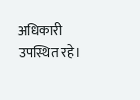अधिकारी उपस्थित रहे।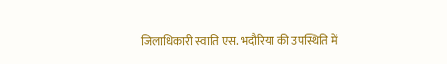जिलाधिकारी स्वाति एस. भदौरिया की उपस्थिति में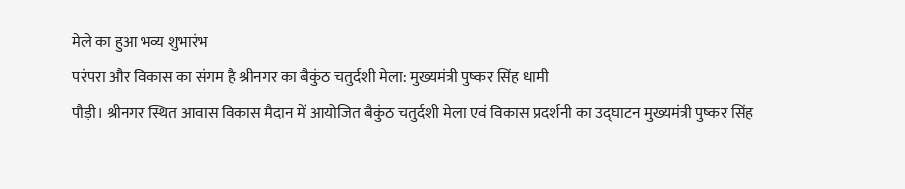मेले का हुआ भव्य शुभारंभ
परंपरा और विकास का संगम है श्रीनगर का बैकुंठ चतुर्दशी मेला: मुख्यमंत्री पुष्कर सिंह धामी
पौड़ी। श्रीनगर स्थित आवास विकास मैदान में आयोजित बैकुंठ चतुर्दशी मेला एवं विकास प्रदर्शनी का उद्घाटन मुख्यमंत्री पुष्कर सिंह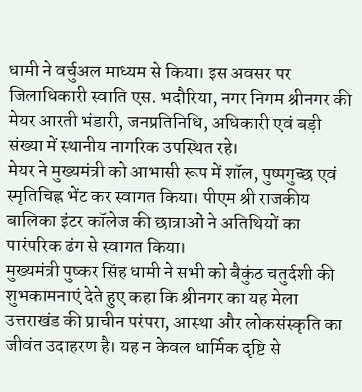धामी ने वर्चुअल माध्यम से किया। इस अवसर पर जिलाधिकारी स्वाति एस. भदौरिया, नगर निगम श्रीनगर की मेयर आरती भंडारी, जनप्रतिनिधि, अधिकारी एवं बड़ी संख्या में स्थानीय नागरिक उपस्थित रहे।
मेयर ने मुख्यमंत्री को आभासी रूप में शॉल, पुष्पगुच्छ एवं स्मृतिचिह्न भेंट कर स्वागत किया। पीएम श्री राजकीय बालिका इंटर कॉलेज की छात्राओं ने अतिथियों का पारंपरिक ढंग से स्वागत किया।
मुख्यमंत्री पुष्कर सिंह धामी ने सभी को बैकुंठ चतुर्दशी की शुभकामनाएं देते हुए कहा कि श्रीनगर का यह मेला उत्तराखंड की प्राचीन परंपरा, आस्था और लोकसंस्कृति का जीवंत उदाहरण है। यह न केवल धार्मिक दृष्टि से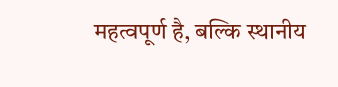महत्वपूर्ण है, बल्कि स्थानीय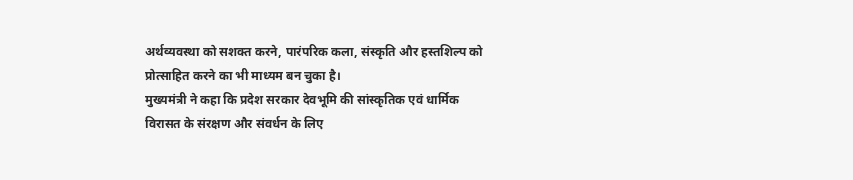अर्थव्यवस्था को सशक्त करने, पारंपरिक कला, संस्कृति और हस्तशिल्प को प्रोत्साहित करने का भी माध्यम बन चुका है।
मुख्यमंत्री ने कहा कि प्रदेश सरकार देवभूमि की सांस्कृतिक एवं धार्मिक विरासत के संरक्षण और संवर्धन के लिए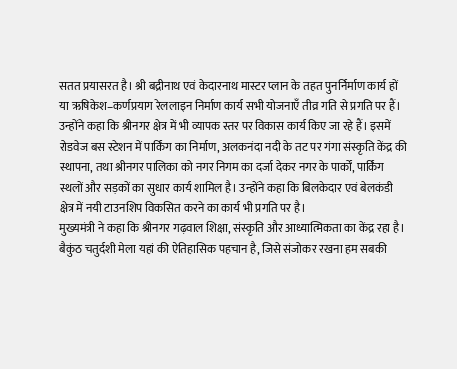सतत प्रयासरत है। श्री बद्रीनाथ एवं केदारनाथ मास्टर प्लान के तहत पुनर्निर्माण कार्य हों या ऋषिकेश–कर्णप्रयाग रेललाइन निर्माण कार्य सभी योजनाएँ तीव्र गति से प्रगति पर हैं।
उन्होंने कहा कि श्रीनगर क्षेत्र में भी व्यापक स्तर पर विकास कार्य किए जा रहे हैं। इसमें रोडवेज बस स्टेशन में पार्किंग का निर्माण, अलकनंदा नदी के तट पर गंगा संस्कृति केंद्र की स्थापना, तथा श्रीनगर पालिका को नगर निगम का दर्जा देकर नगर के पार्कों, पार्किंग स्थलों और सड़कों का सुधार कार्य शामिल है। उन्होंने कहा कि बिलकेदार एवं बेलकंडी क्षेत्र में नयी टाउनशिप विकसित करने का कार्य भी प्रगति पर है।
मुख्यमंत्री ने कहा कि श्रीनगर गढ़वाल शिक्षा, संस्कृति और आध्यात्मिकता का केंद्र रहा है। बैकुंठ चतुर्दशी मेला यहां की ऐतिहासिक पहचान है, जिसे संजोकर रखना हम सबकी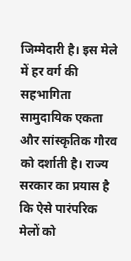जिम्मेदारी है। इस मेले में हर वर्ग की सहभागिता सामुदायिक एकता और सांस्कृतिक गौरव को दर्शाती है। राज्य सरकार का प्रयास है कि ऐसे पारंपरिक मेलों को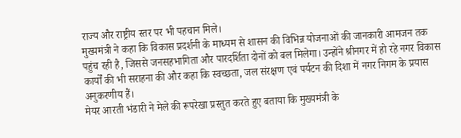राज्य और राष्ट्रीय स्तर पर भी पहचान मिले।
मुख्यमंत्री ने कहा कि विकास प्रदर्शनी के माध्यम से शासन की विभिन्न योजनाओं की जानकारी आमजन तक पहुंच रही है, जिससे जनसहभागिता और पारदर्शिता दोनों को बल मिलेगा। उन्होंने श्रीनगर में हो रहे नगर विकास कार्यों की भी सराहना की और कहा कि स्वच्छता, जल संरक्षण एवं पर्यटन की दिशा में नगर निगम के प्रयास अनुकरणीय हैं।
मेयर आरती भंडारी ने मेले की रूपरेखा प्रस्तुत करते हुए बताया कि मुख्यमंत्री के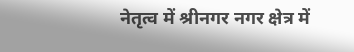नेतृत्व में श्रीनगर नगर क्षेत्र में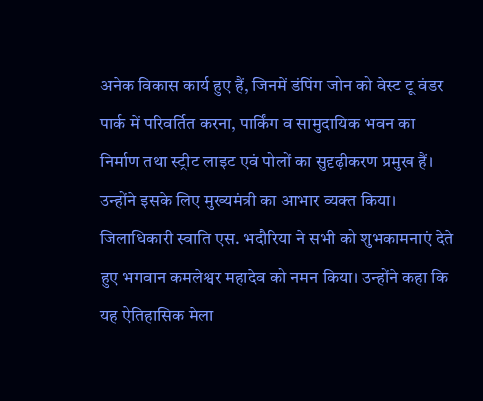अनेक विकास कार्य हुए हैं, जिनमें डंपिंग जोन को वेस्ट टू वंडर पार्क में परिवर्तित करना, पार्किंग व सामुदायिक भवन का निर्माण तथा स्ट्रीट लाइट एवं पोलों का सुदृढ़ीकरण प्रमुख हैं। उन्होंने इसके लिए मुख्यमंत्री का आभार व्यक्त किया।
जिलाधिकारी स्वाति एस. भदौरिया ने सभी को शुभकामनाएं देते हुए भगवान कमलेश्वर महादेव को नमन किया। उन्होंने कहा कि यह ऐतिहासिक मेला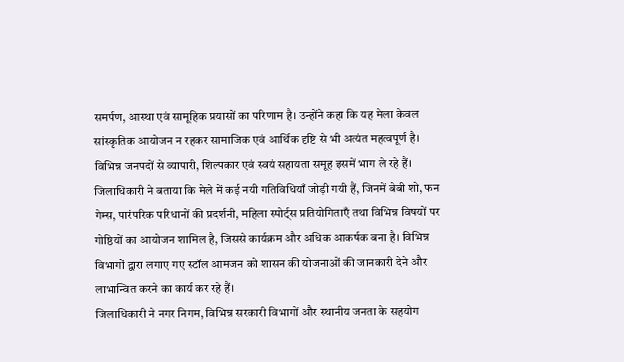समर्पण, आस्था एवं सामूहिक प्रयासों का परिणाम है। उन्होंने कहा कि यह मेला केवल सांस्कृतिक आयोजन न रहकर सामाजिक एवं आर्थिक दृष्टि से भी अत्यंत महत्वपूर्ण है। विभिन्न जनपदों से व्यापारी, शिल्पकार एवं स्वयं सहायता समूह इसमें भाग ले रहे हैं।
जिलाधिकारी ने बताया कि मेले में कई नयी गतिविधियाँ जोड़ी गयी हैं, जिनमें बेबी शो, फन गेम्स, पारंपरिक परिधानों की प्रदर्शनी, महिला स्पोर्ट्स प्रतियोगिताएँ तथा विभिन्न विषयों पर गोष्ठियों का आयोजन शामिल है, जिससे कार्यक्रम और अधिक आकर्षक बना है। विभिन्न विभागों द्वारा लगाए गए स्टॉल आमजन को शासन की योजनाओं की जानकारी देने और लाभान्वित करने का कार्य कर रहे हैं।
जिलाधिकारी ने नगर निगम, विभिन्न सरकारी विभागों और स्थानीय जनता के सहयोग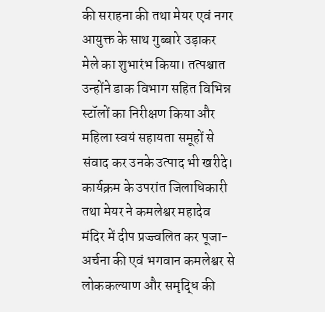की सराहना की तथा मेयर एवं नगर आयुक्त के साथ गुब्बारे उड़ाकर मेले का शुभारंभ किया। तत्पश्चात उन्होंने डाक विभाग सहित विभिन्न स्टॉलों का निरीक्षण किया और महिला स्वयं सहायता समूहों से संवाद कर उनके उत्पाद भी खरीदे।
कार्यक्रम के उपरांत जिलाधिकारी तथा मेयर ने कमलेश्वर महादेव मंदिर में दीप प्रज्ज्वलित कर पूजा-अर्चना की एवं भगवान कमलेश्वर से लोककल्याण और समृद्धि की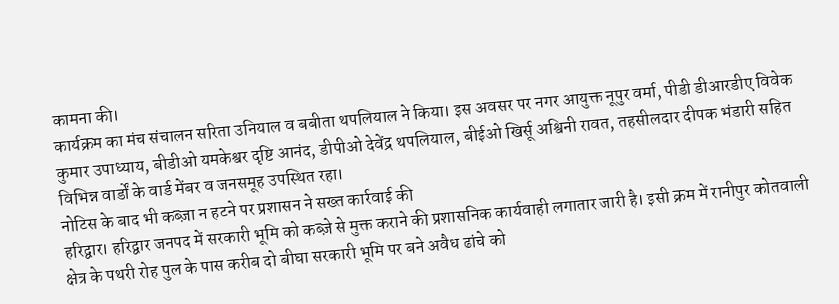कामना की।
कार्यक्रम का मंच संचालन सरिता उनियाल व बबीता थपलियाल ने किया। इस अवसर पर नगर आयुक्त नूपुर वर्मा, पीडी डीआरडीए विवेक कुमार उपाध्याय, बीडीओ यमकेश्वर दृष्टि आनंद, डीपीओ देवेंद्र थपलियाल, बीईओ खिर्सू अश्विनी रावत, तहसीलदार दीपक भंडारी सहित विभिन्न वार्डों के वार्ड मेंबर व जनसमूह उपस्थित रहा।
नोटिस के बाद भी कब्ज़ा न हटने पर प्रशासन ने सख्त कार्रवाई की
हरिद्वार। हरिद्वार जनपद में सरकारी भूमि को कब्ज़े से मुक्त कराने की प्रशासनिक कार्यवाही लगातार जारी है। इसी क्रम में रानीपुर कोतवाली क्षेत्र के पथरी रोह पुल के पास करीब दो बीघा सरकारी भूमि पर बने अवैध ढांचे को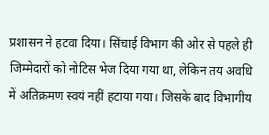प्रशासन ने हटवा दिया। सिंचाई विभाग की ओर से पहले ही जिम्मेदारों को नोटिस भेज दिया गया था, लेकिन तय अवधि में अतिक्रमण स्वयं नहीं हटाया गया। जिसके बाद विभागीय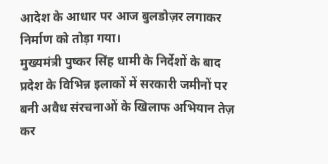आदेश के आधार पर आज बुलडोज़र लगाकर निर्माण को तोड़ा गया।
मुख्यमंत्री पुष्कर सिंह धामी के निर्देशों के बाद प्रदेश के विभिन्न इलाकों में सरकारी जमीनों पर बनी अवैध संरचनाओं के खिलाफ अभियान तेज़ कर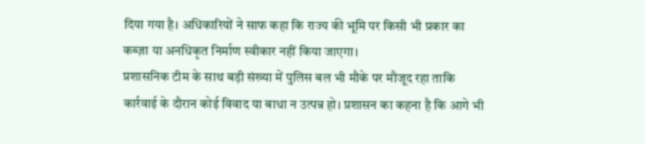दिया गया है। अधिकारियों ने साफ कहा कि राज्य की भूमि पर किसी भी प्रकार का कब्ज़ा या अनधिकृत निर्माण स्वीकार नहीं किया जाएगा।
प्रशासनिक टीम के साथ बड़ी संख्या में पुलिस बल भी मौके पर मौजूद रहा ताकि कार्रवाई के दौरान कोई विवाद या बाधा न उत्पन्न हो। प्रशासन का कहना है कि आगे भी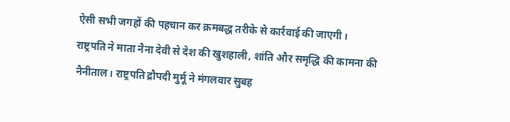ऐसी सभी जगहों की पहचान कर क्रमबद्ध तरीके से कार्रवाई की जाएगी।
राष्ट्रपति ने माता नैना देवी से देश की खुशहाली, शांति और समृद्धि की कामना की
नैनीताल। राष्ट्रपति द्रौपदी मुर्मू ने मंगलवार सुबह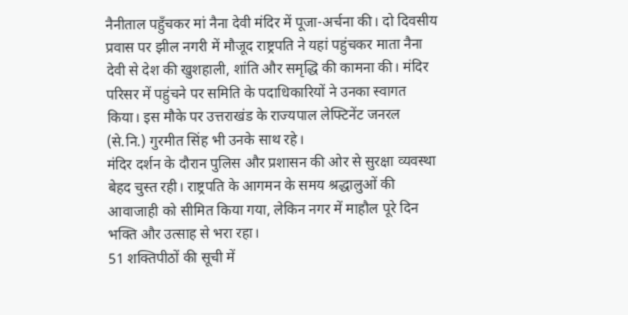नैनीताल पहुँचकर मां नैना देवी मंदिर में पूजा-अर्चना की। दो दिवसीय प्रवास पर झील नगरी में मौजूद राष्ट्रपति ने यहां पहुंचकर माता नैना देवी से देश की खुशहाली, शांति और समृद्धि की कामना की। मंदिर परिसर में पहुंचने पर समिति के पदाधिकारियों ने उनका स्वागत किया। इस मौके पर उत्तराखंड के राज्यपाल लेफ्टिनेंट जनरल (से.नि.) गुरमीत सिंह भी उनके साथ रहे।
मंदिर दर्शन के दौरान पुलिस और प्रशासन की ओर से सुरक्षा व्यवस्था बेहद चुस्त रही। राष्ट्रपति के आगमन के समय श्रद्धालुओं की आवाजाही को सीमित किया गया, लेकिन नगर में माहौल पूरे दिन भक्ति और उत्साह से भरा रहा।
51 शक्तिपीठों की सूची में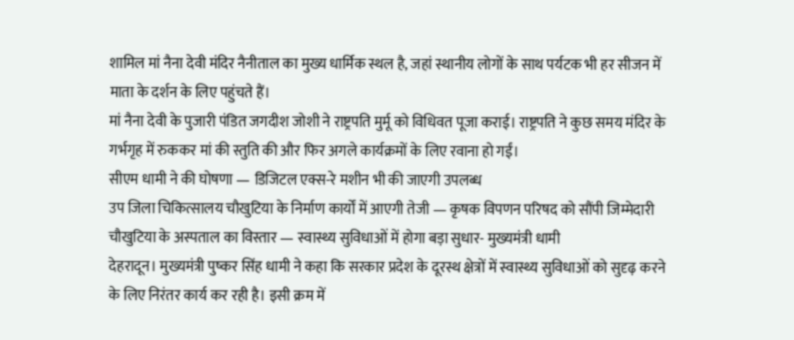शामिल मां नैना देवी मंदिर नैनीताल का मुख्य धार्मिक स्थल है, जहां स्थानीय लोगों के साथ पर्यटक भी हर सीजन में माता के दर्शन के लिए पहुंचते हैं।
मां नैना देवी के पुजारी पंडित जगदीश जोशी ने राष्ट्रपति मुर्मू को विधिवत पूजा कराई। राष्ट्रपति ने कुछ समय मंदिर के गर्भगृह में रुककर मां की स्तुति की और फिर अगले कार्यक्रमों के लिए रवाना हो गईं।
सीएम धामी ने की घोषणा — डिजिटल एक्स-रे मशीन भी की जाएगी उपलब्ध
उप जिला चिकित्सालय चौखुटिया के निर्माण कार्यों में आएगी तेजी — कृषक विपणन परिषद को सौंपी जिम्मेदारी
चौखुटिया के अस्पताल का विस्तार — स्वास्थ्य सुविधाओं में होगा बड़ा सुधार- मुख्यमंत्री धामी
देहरादून। मुख्यमंत्री पुष्कर सिंह धामी ने कहा कि सरकार प्रदेश के दूरस्थ क्षेत्रों में स्वास्थ्य सुविधाओं को सुदृढ़ करने के लिए निरंतर कार्य कर रही है। इसी क्रम में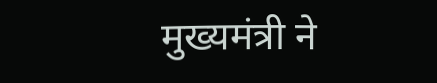मुख्यमंत्री ने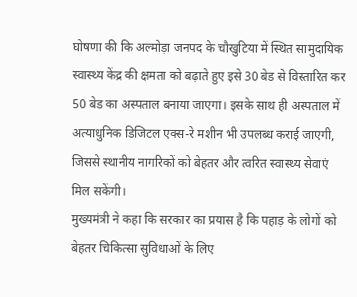घोषणा की कि अल्मोड़ा जनपद के चौखुटिया में स्थित सामुदायिक स्वास्थ्य केंद्र की क्षमता को बढ़ाते हुए इसे 30 बेड से विस्तारित कर 50 बेड का अस्पताल बनाया जाएगा। इसके साथ ही अस्पताल में अत्याधुनिक डिजिटल एक्स-रे मशीन भी उपलब्ध कराई जाएगी, जिससे स्थानीय नागरिकों को बेहतर और त्वरित स्वास्थ्य सेवाएं मिल सकेंगी।
मुख्यमंत्री ने कहा कि सरकार का प्रयास है कि पहाड़ के लोगों को बेहतर चिकित्सा सुविधाओं के लिए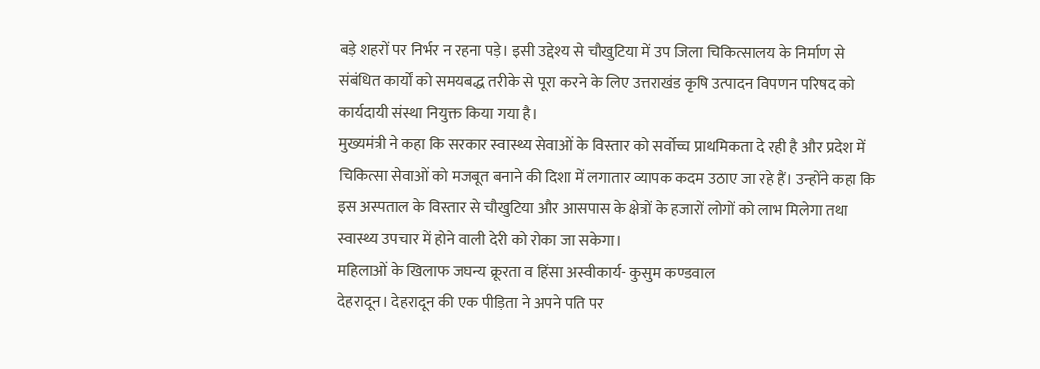बड़े शहरों पर निर्भर न रहना पड़े। इसी उद्देश्य से चौखुटिया में उप जिला चिकित्सालय के निर्माण से संबंधित कार्यों को समयबद्ध तरीके से पूरा करने के लिए उत्तराखंड कृषि उत्पादन विपणन परिषद को कार्यदायी संस्था नियुक्त किया गया है।
मुख्यमंत्री ने कहा कि सरकार स्वास्थ्य सेवाओं के विस्तार को सर्वोच्च प्राथमिकता दे रही है और प्रदेश में चिकित्सा सेवाओं को मजबूत बनाने की दिशा में लगातार व्यापक कदम उठाए जा रहे हैं। उन्होंने कहा कि इस अस्पताल के विस्तार से चौखुटिया और आसपास के क्षेत्रों के हजारों लोगों को लाभ मिलेगा तथा स्वास्थ्य उपचार में होने वाली देरी को रोका जा सकेगा।
महिलाओं के खिलाफ जघन्य क्रूरता व हिंसा अस्वीकार्य- कुसुम कण्डवाल
देहरादून। देहरादून की एक पीड़िता ने अपने पति पर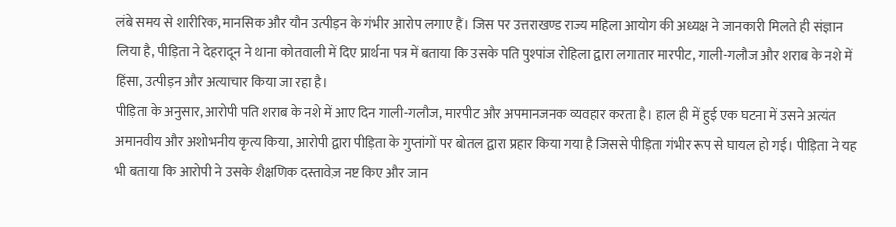लंबे समय से शारीरिक, मानसिक और यौन उत्पीड़न के गंभीर आरोप लगाए हैं। जिस पर उत्तराखण्ड राज्य महिला आयोग की अध्यक्ष ने जानकारी मिलते ही संज्ञान लिया है, पीड़िता ने देहरादून ने थाना कोतवाली में दिए प्रार्थना पत्र में बताया कि उसके पति पुश्पांज रोहिला द्वारा लगातार मारपीट, गाली-गलौज और शराब के नशे में हिंसा, उत्पीड़न और अत्याचार किया जा रहा है।
पीड़िता के अनुसार, आरोपी पति शराब के नशे में आए दिन गाली-गलौज, मारपीट और अपमानजनक व्यवहार करता है। हाल ही में हुई एक घटना में उसने अत्यंत अमानवीय और अशोभनीय कृत्य किया, आरोपी द्वारा पीड़िता के गुप्तांगों पर बोतल द्वारा प्रहार किया गया है जिससे पीड़िता गंभीर रूप से घायल हो गई। पीड़िता ने यह भी बताया कि आरोपी ने उसके शैक्षणिक दस्तावेज़ नष्ट किए और जान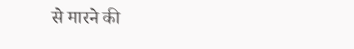से मारने की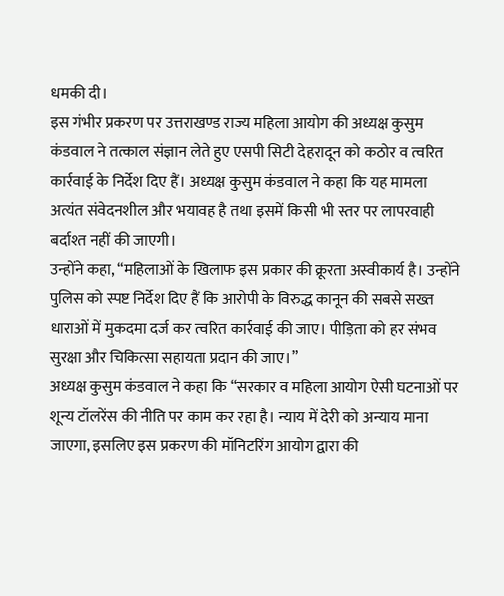धमकी दी।
इस गंभीर प्रकरण पर उत्तराखण्ड राज्य महिला आयोग की अध्यक्ष कुसुम कंडवाल ने तत्काल संज्ञान लेते हुए एसपी सिटी देहरादून को कठोर व त्वरित कार्रवाई के निर्देश दिए हैं। अध्यक्ष कुसुम कंडवाल ने कहा कि यह मामला अत्यंत संवेदनशील और भयावह है तथा इसमें किसी भी स्तर पर लापरवाही बर्दाश्त नहीं की जाएगी।
उन्होंने कहा, “महिलाओं के खिलाफ इस प्रकार की क्रूरता अस्वीकार्य है। उन्होंने पुलिस को स्पष्ट निर्देश दिए हैं कि आरोपी के विरुद्ध कानून की सबसे सख्त धाराओं में मुकदमा दर्ज कर त्वरित कार्रवाई की जाए। पीड़िता को हर संभव सुरक्षा और चिकित्सा सहायता प्रदान की जाए।”
अध्यक्ष कुसुम कंडवाल ने कहा कि “सरकार व महिला आयोग ऐसी घटनाओं पर शून्य टॉलरेंस की नीति पर काम कर रहा है। न्याय में देरी को अन्याय माना जाएगा, इसलिए इस प्रकरण की मॉनिटरिंग आयोग द्वारा की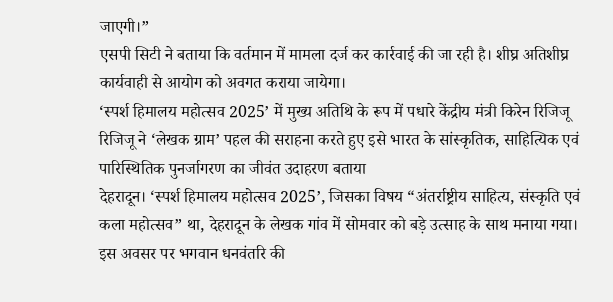जाएगी।”
एसपी सिटी ने बताया कि वर्तमान में मामला दर्ज कर कार्रवाई की जा रही है। शीघ्र अतिशीघ्र कार्यवाही से आयोग को अवगत कराया जायेगा।
‘स्पर्श हिमालय महोत्सव 2025’ में मुख्य अतिथि के रूप में पधारे केंद्रीय मंत्री किरेन रिजिजू
रिजिजू ने ‘लेखक ग्राम’ पहल की सराहना करते हुए इसे भारत के सांस्कृतिक, साहित्यिक एवं पारिस्थितिक पुनर्जागरण का जीवंत उदाहरण बताया
देहरादून। ‘स्पर्श हिमालय महोत्सव 2025’, जिसका विषय “अंतर्राष्ट्रीय साहित्य, संस्कृति एवं कला महोत्सव” था, देहरादून के लेखक गांव में सोमवार को बड़े उत्साह के साथ मनाया गया। इस अवसर पर भगवान धनवंतरि की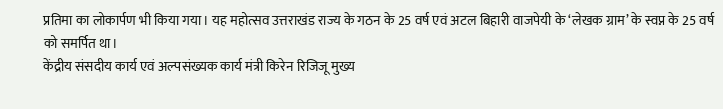प्रतिमा का लोकार्पण भी किया गया। यह महोत्सव उत्तराखंड राज्य के गठन के 25 वर्ष एवं अटल बिहारी वाजपेयी के ‘लेखक ग्राम’ के स्वप्न के 25 वर्ष को समर्पित था।
केंद्रीय संसदीय कार्य एवं अल्पसंख्यक कार्य मंत्री किरेन रिजिजू मुख्य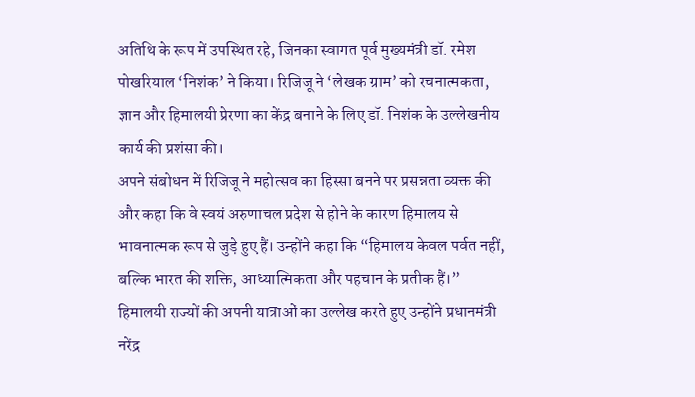अतिथि के रूप में उपस्थित रहे, जिनका स्वागत पूर्व मुख्यमंत्री डॉ. रमेश पोखरियाल ‘निशंक’ ने किया। रिजिजू ने ‘लेखक ग्राम’ को रचनात्मकता, ज्ञान और हिमालयी प्रेरणा का केंद्र बनाने के लिए डॉ. निशंक के उल्लेखनीय कार्य की प्रशंसा की।
अपने संबोधन में रिजिजू ने महोत्सव का हिस्सा बनने पर प्रसन्नता व्यक्त की और कहा कि वे स्वयं अरुणाचल प्रदेश से होने के कारण हिमालय से भावनात्मक रूप से जुड़े हुए हैं। उन्होंने कहा कि “हिमालय केवल पर्वत नहीं, बल्कि भारत की शक्ति, आध्यात्मिकता और पहचान के प्रतीक हैं।”
हिमालयी राज्यों की अपनी यात्राओं का उल्लेख करते हुए उन्होंने प्रधानमंत्री नरेंद्र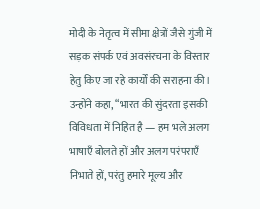मोदी के नेतृत्व में सीमा क्षेत्रों जैसे गुंजी में सड़क संपर्क एवं अवसंरचना के विस्तार हेतु किए जा रहे कार्यों की सराहना की। उन्होंने कहा, “भारत की सुंदरता इसकी विविधता में निहित है — हम भले अलग भाषाएँ बोलते हों और अलग परंपराएँ निभाते हों, परंतु हमारे मूल्य और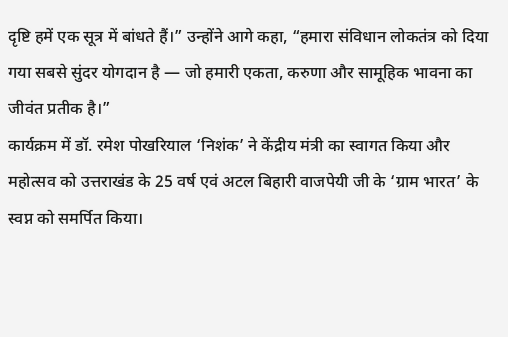दृष्टि हमें एक सूत्र में बांधते हैं।” उन्होंने आगे कहा, “हमारा संविधान लोकतंत्र को दिया गया सबसे सुंदर योगदान है — जो हमारी एकता, करुणा और सामूहिक भावना का जीवंत प्रतीक है।”
कार्यक्रम में डॉ. रमेश पोखरियाल ‘निशंक’ ने केंद्रीय मंत्री का स्वागत किया और महोत्सव को उत्तराखंड के 25 वर्ष एवं अटल बिहारी वाजपेयी जी के ‘ग्राम भारत’ के स्वप्न को समर्पित किया।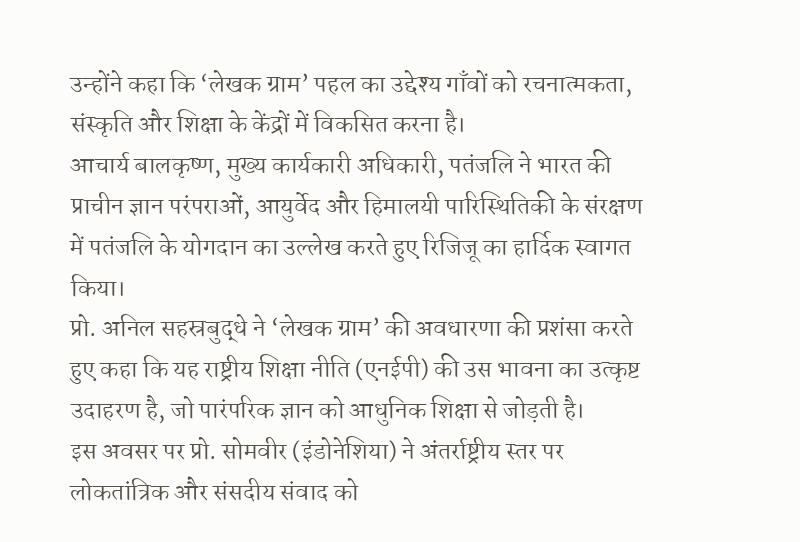उन्होंने कहा कि ‘लेखक ग्राम’ पहल का उद्देश्य गाँवों को रचनात्मकता, संस्कृति और शिक्षा के केंद्रों में विकसित करना है।
आचार्य बालकृष्ण, मुख्य कार्यकारी अधिकारी, पतंजलि ने भारत की प्राचीन ज्ञान परंपराओं, आयुर्वेद और हिमालयी पारिस्थितिकी के संरक्षण में पतंजलि के योगदान का उल्लेख करते हुए रिजिजू का हार्दिक स्वागत किया।
प्रो. अनिल सहस्रबुद्धे ने ‘लेखक ग्राम’ की अवधारणा की प्रशंसा करते हुए कहा कि यह राष्ट्रीय शिक्षा नीति (एनईपी) की उस भावना का उत्कृष्ट उदाहरण है, जो पारंपरिक ज्ञान को आधुनिक शिक्षा से जोड़ती है।
इस अवसर पर प्रो. सोमवीर (इंडोनेशिया) ने अंतर्राष्ट्रीय स्तर पर लोकतांत्रिक और संसदीय संवाद को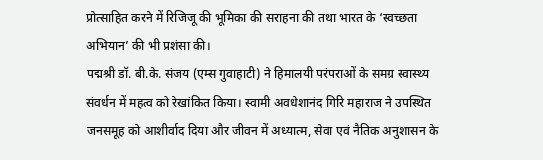प्रोत्साहित करने में रिजिजू की भूमिका की सराहना की तथा भारत के ‘स्वच्छता अभियान’ की भी प्रशंसा की।
पद्मश्री डॉ. बी.के. संजय (एम्स गुवाहाटी) ने हिमालयी परंपराओं के समग्र स्वास्थ्य संवर्धन में महत्व को रेखांकित किया। स्वामी अवधेशानंद गिरि महाराज ने उपस्थित जनसमूह को आशीर्वाद दिया और जीवन में अध्यात्म, सेवा एवं नैतिक अनुशासन के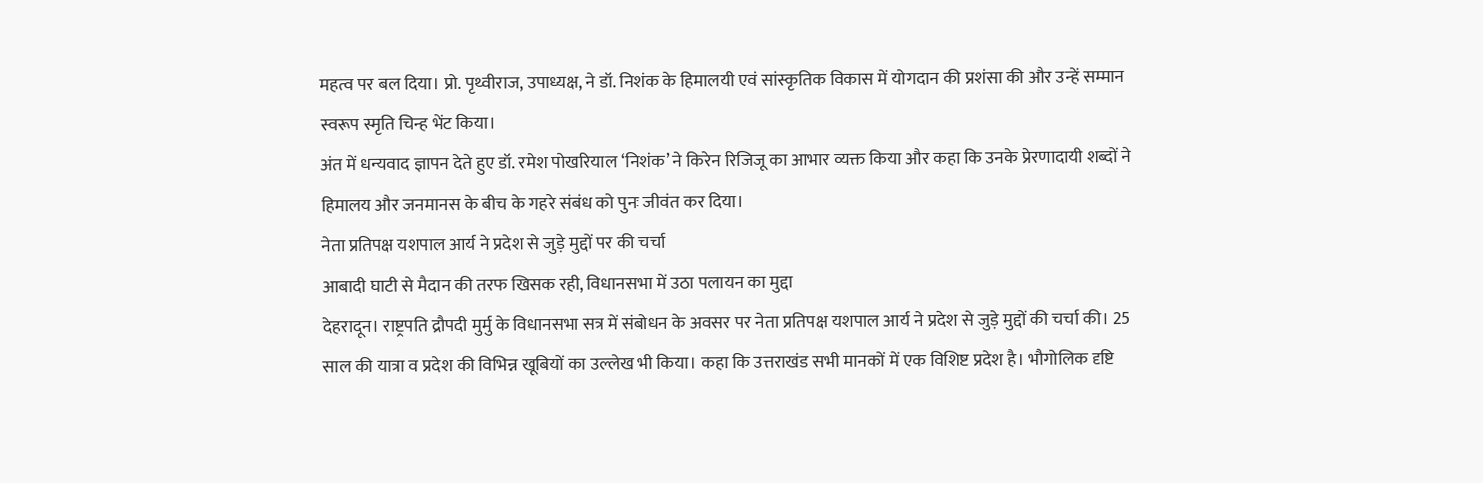महत्व पर बल दिया। प्रो. पृथ्वीराज, उपाध्यक्ष, ने डॉ. निशंक के हिमालयी एवं सांस्कृतिक विकास में योगदान की प्रशंसा की और उन्हें सम्मान स्वरूप स्मृति चिन्ह भेंट किया।
अंत में धन्यवाद ज्ञापन देते हुए डॉ. रमेश पोखरियाल ‘निशंक’ ने किरेन रिजिजू का आभार व्यक्त किया और कहा कि उनके प्रेरणादायी शब्दों ने हिमालय और जनमानस के बीच के गहरे संबंध को पुनः जीवंत कर दिया।
नेता प्रतिपक्ष यशपाल आर्य ने प्रदेश से जुड़े मुद्दों पर की चर्चा
आबादी घाटी से मैदान की तरफ खिसक रही, विधानसभा में उठा पलायन का मुद्दा
देहरादून। राष्ट्रपति द्रौपदी मुर्मु के विधानसभा सत्र में संबोधन के अवसर पर नेता प्रतिपक्ष यशपाल आर्य ने प्रदेश से जुड़े मुद्दों की चर्चा की। 25 साल की यात्रा व प्रदेश की विभिन्न खूबियों का उल्लेख भी किया। कहा कि उत्तराखंड सभी मानकों में एक विशिष्ट प्रदेश है। भौगोलिक दृष्टि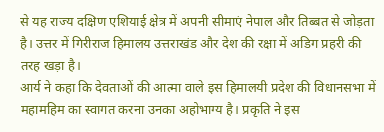से यह राज्य दक्षिण एशियाई क्षेत्र में अपनी सीमाएं नेपाल और तिब्बत से जोड़ता है। उत्तर में गिरीराज हिमालय उत्तराखंड और देश की रक्षा में अडिग प्रहरी की तरह खड़ा है।
आर्य ने कहा कि देवताओं की आत्मा वाले इस हिमालयी प्रदेश की विधानसभा में महामहिम का स्वागत करना उनका अहोभाग्य है। प्रकृति ने इस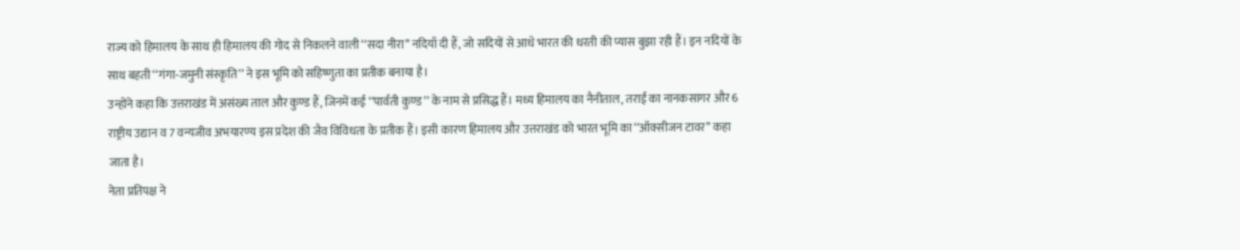राज्य को हिमालय के साथ ही हिमालय की गोद से निकलने वाली ‘‘सदा नीरा’’ नदियाँ दी हैं, जो सदियों से आधे भारत की धरती की प्यास बुझा रही हैं। इन नदियों के साथ बहती ‘‘गंगा-जमुनी संस्कृति’’ ने इस भूमि को सहिष्णुता का प्रतीक बनाया है।
उन्होंने कहा कि उत्तराखंड में असंख्य ताल और कुण्ड हैं, जिनमें कई ‘‘पार्वती कुण्ड’’ के नाम से प्रसिद्ध हैं। मध्य हिमालय का नैनीताल, तराई का नानकसागर और 6 राष्ट्रीय उद्यान व 7 वन्यजीव अभयारण्य इस प्रदेश की जैव विविधता के प्रतीक हैं। इसी कारण हिमालय और उत्तराखंड को भारत भूमि का ‘‘ऑक्सीजन टावर’’ कहा जाता है।
नेता प्रतिपक्ष ने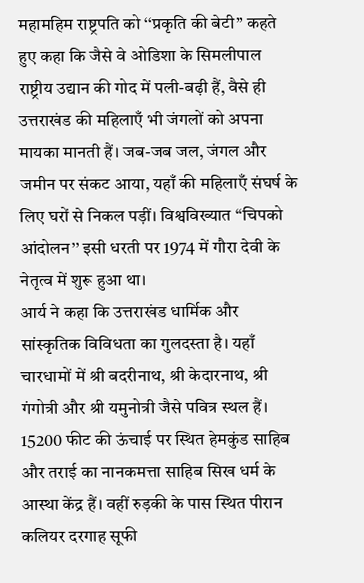महामहिम राष्ट्रपति को ‘‘प्रकृति की बेटी’’ कहते हुए कहा कि जैसे वे ओडिशा के सिमलीपाल राष्ट्रीय उद्यान की गोद में पली-बढ़ी हैं, वैसे ही उत्तराखंड की महिलाएँ भी जंगलों को अपना मायका मानती हैं। जब-जब जल, जंगल और जमीन पर संकट आया, यहाँ की महिलाएँ संघर्ष के लिए घरों से निकल पड़ीं। विश्वविख्यात ‘‘चिपको आंदोलन’’ इसी धरती पर 1974 में गौरा देवी के नेतृत्व में शुरू हुआ था।
आर्य ने कहा कि उत्तराखंड धार्मिक और सांस्कृतिक विविधता का गुलदस्ता है। यहाँ चारधामों में श्री बदरीनाथ, श्री केदारनाथ, श्री गंगोत्री और श्री यमुनोत्री जैसे पवित्र स्थल हैं। 15200 फीट की ऊंचाई पर स्थित हेमकुंड साहिब और तराई का नानकमत्ता साहिब सिख धर्म के आस्था केंद्र हैं। वहीं रुड़की के पास स्थित पीरान कलियर दरगाह सूफी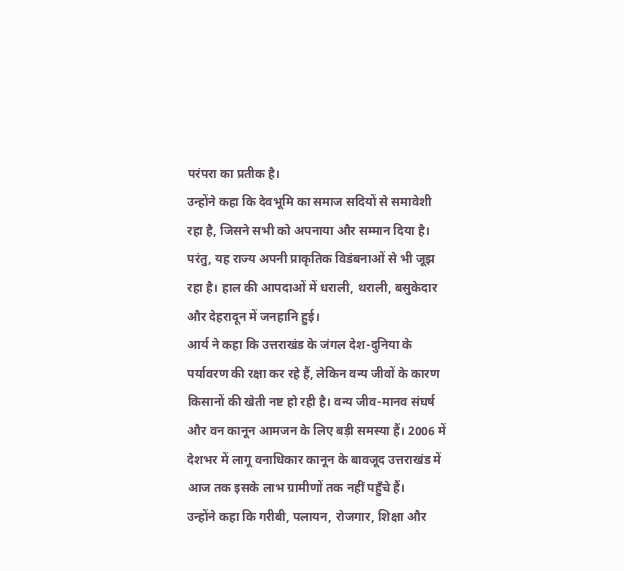परंपरा का प्रतीक है।
उन्होंने कहा कि देवभूमि का समाज सदियों से समावेशी रहा है, जिसने सभी को अपनाया और सम्मान दिया है। परंतु, यह राज्य अपनी प्राकृतिक विडंबनाओं से भी जूझ रहा है। हाल की आपदाओं में धराली, थराली, बसुकेदार और देहरादून में जनहानि हुई।
आर्य ने कहा कि उत्तराखंड के जंगल देश-दुनिया के पर्यावरण की रक्षा कर रहे हैं, लेकिन वन्य जीवों के कारण किसानों की खेती नष्ट हो रही है। वन्य जीव-मानव संघर्ष और वन कानून आमजन के लिए बड़ी समस्या हैं। 2006 में देशभर में लागू वनाधिकार कानून के बावजूद उत्तराखंड में आज तक इसके लाभ ग्रामीणों तक नहीं पहुँचे हैं।
उन्होंने कहा कि गरीबी, पलायन, रोजगार, शिक्षा और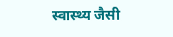स्वास्थ्य जैसी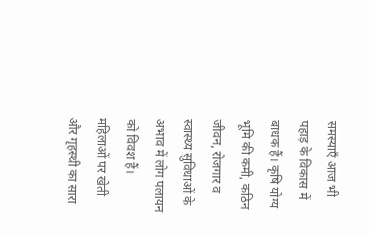समस्याएँ आज भी पहाड़ के विकास में बाधक हैं। कृषि योग्य भूमि की कमी, कठिन जीवन, रोजगार व स्वास्थ्य सुविधाओं के अभाव में लोग पलायन को विवश हैं। महिलाओं पर खेती और गृहस्थी का सारा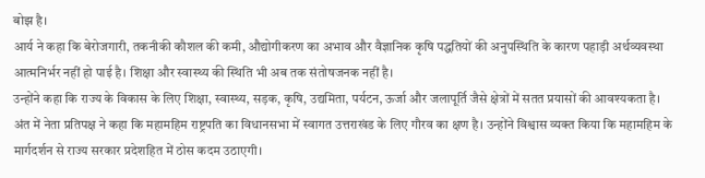बोझ है।
आर्य ने कहा कि बेरोजगारी, तकनीकी कौशल की कमी, औद्योगीकरण का अभाव और वैज्ञानिक कृषि पद्धतियों की अनुपस्थिति के कारण पहाड़ी अर्थव्यवस्था आत्मनिर्भर नहीं हो पाई है। शिक्षा और स्वास्थ्य की स्थिति भी अब तक संतोषजनक नहीं है।
उन्होंने कहा कि राज्य के विकास के लिए शिक्षा, स्वास्थ्य, सड़क, कृषि, उद्यमिता, पर्यटन, ऊर्जा और जलापूर्ति जैसे क्षेत्रों में सतत प्रयासों की आवश्यकता है।
अंत में नेता प्रतिपक्ष ने कहा कि महामहिम राष्ट्रपति का विधानसभा में स्वागत उत्तराखंड के लिए गौरव का क्षण है। उन्होंने विश्वास व्यक्त किया कि महामहिम के मार्गदर्शन से राज्य सरकार प्रदेशहित में ठोस कदम उठाएगी।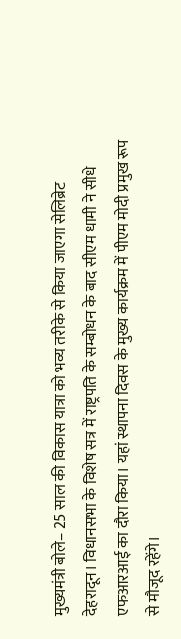मुख्यमंत्री बोले– 25 साल की विकास यात्रा को भव्य तरीके से किया जाएगा सेलिब्रेट
देहरादून। विधानसभा के विशेष सत्र में राष्ट्रपति के सम्बोधन के बाद सीएम धामी ने सीधे एफआरआई का दौरा किया। यहां स्थापना दिवस के मुख्य कार्यक्रम में पीएम मोदी प्रमुख रूप से मौजूद रहेंगे।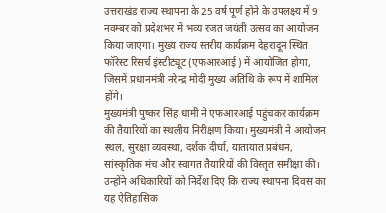उत्तराखंड राज्य स्थापना के 25 वर्ष पूर्ण होने के उपलक्ष्य में 9 नवम्बर को प्रदेशभर में भव्य रजत जयंती उत्सव का आयोजन किया जाएगा। मुख्य राज्य स्तरीय कार्यक्रम देहरादून स्थित फॉरेस्ट रिसर्च इंस्टीट्यूट (एफआरआई) में आयोजित होगा, जिसमें प्रधानमंत्री नरेन्द्र मोदी मुख्य अतिथि के रूप में शामिल होंगे।
मुख्यमंत्री पुष्कर सिंह धामी ने एफआरआई पहुंचकर कार्यक्रम की तैयारियों का स्थलीय निरीक्षण किया। मुख्यमंत्री ने आयोजन स्थल, सुरक्षा व्यवस्था, दर्शक दीर्घा, यातायात प्रबंधन, सांस्कृतिक मंच और स्वागत तैयारियों की विस्तृत समीक्षा की। उन्होंने अधिकारियों को निर्देश दिए कि राज्य स्थापना दिवस का यह ऐतिहासिक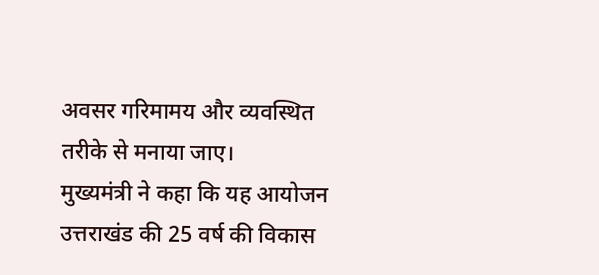अवसर गरिमामय और व्यवस्थित तरीके से मनाया जाए।
मुख्यमंत्री ने कहा कि यह आयोजन उत्तराखंड की 25 वर्ष की विकास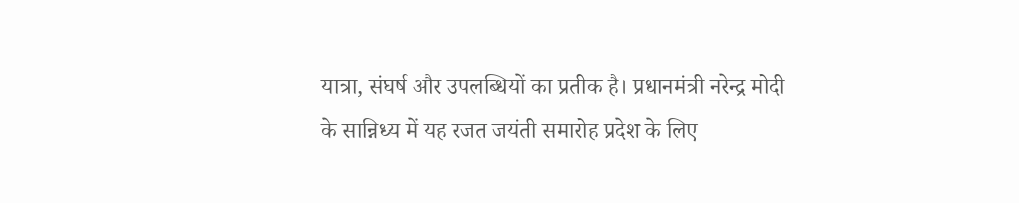यात्रा, संघर्ष और उपलब्धियों का प्रतीक है। प्रधानमंत्री नरेन्द्र मोदी के सान्निध्य में यह रजत जयंती समारोह प्रदेश के लिए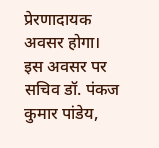प्रेरणादायक अवसर होगा।
इस अवसर पर सचिव डॉ. पंकज कुमार पांडेय,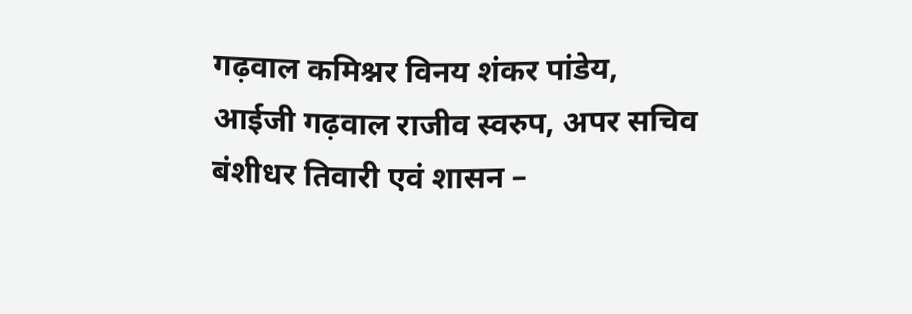गढ़वाल कमिश्नर विनय शंकर पांडेय, आईजी गढ़वाल राजीव स्वरुप, अपर सचिव बंशीधर तिवारी एवं शासन –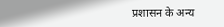प्रशासन के अन्य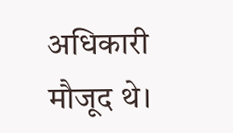अधिकारी मौजूद थे।